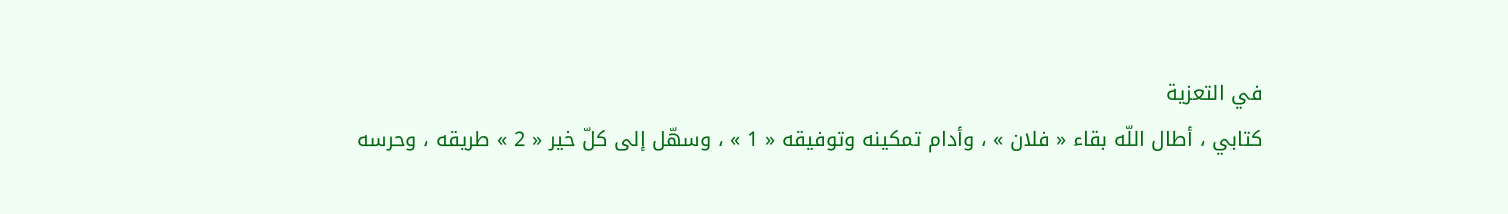في التعزية
كتابي ، أطال اللّه بقاء « فلان » ، وأدام تمكينه وتوفيقه « 1 » ، وسهّل إلى كلّ خير « 2 » طريقه ، وحرسه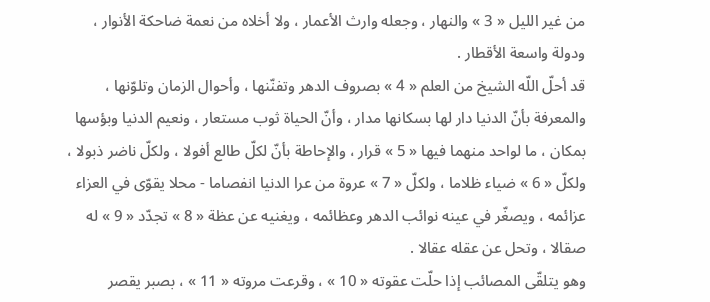من غير الليل « 3 » والنهار ، وجعله وارث الأعمار ، ولا أخلاه من نعمة ضاحكة الأنوار ، ودولة واسعة الأقطار .
قد أحلّ اللّه الشيخ من العلم « 4 » بصروف الدهر وتفنّنها ، وأحوال الزمان وتلوّنها ، والمعرفة بأنّ الدنيا دار لها بسكانها مدار ، وأنّ الحياة ثوب مستعار ، ونعيم الدنيا وبؤسها بمكان ، ما لواحد منهما فيها « 5 » قرار ، والإحاطة بأنّ لكلّ طالع أفولا ، ولكلّ ناضر ذبولا ، ولكلّ « 6 » ضياء ظلاما ، ولكلّ « 7 » عروة من عرا الدنيا انفصاما - محلا يقوّى في العزاء عزائمه ، ويصغّر في عينه نوائب الدهر وعظائمه ، ويغنيه عن عظة « 8 » تجدّد « 9 » له صقالا ، وتحل عن عقله عقالا .
وهو يتلقّى المصائب إذا حلّت عقوته « 10 » ، وقرعت مروته « 11 » ، بصبر يقصر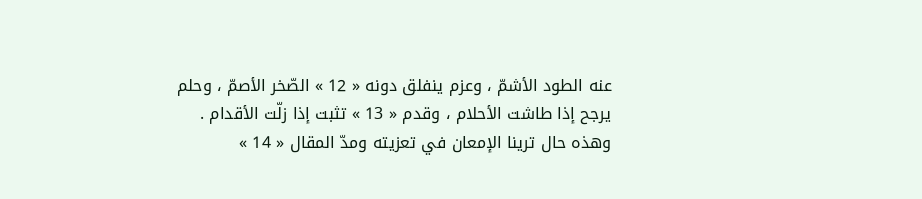عنه الطود الأشمّ ، وعزم ينفلق دونه « 12 » الصّخر الأصمّ ، وحلم يرجح إذا طاشت الأحلام ، وقدم « 13 » تثبت إذا زلّت الأقدام .
وهذه حال ترينا الإمعان في تعزيته ومدّ المقال « 14 »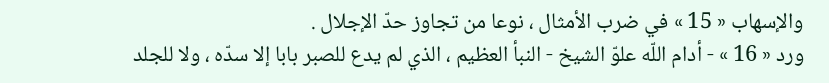والإسهاب « 15 » في ضرب الأمثال ، نوعا من تجاوز حدّ الإجلال .
ورد « 16 » - أدام اللّه علوّ الشيخ - النبأ العظيم ، الذي لم يدع للصبر بابا إلا سدّه ، ولا للجلد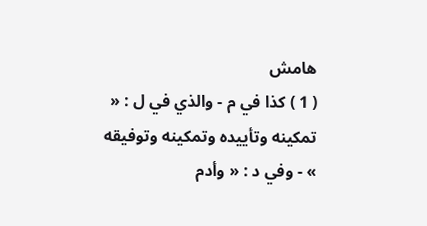هامش
( 1 ) كذا في م - والذي في ل : « تمكينه وتأييده وتمكينه وتوفيقه » - وفي د : « وأدم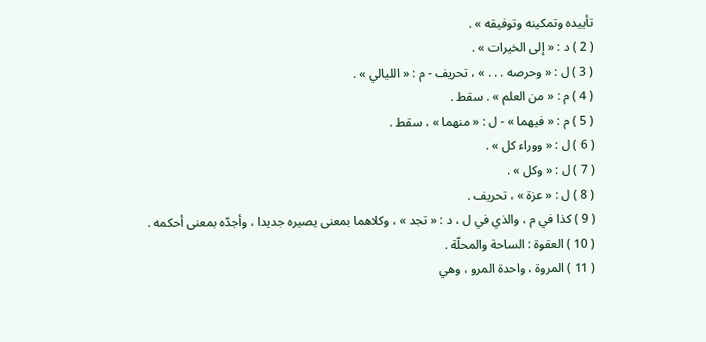تأييده وتمكينه وتوفيقه » .
( 2 ) د : « إلى الخيرات » .
( 3 ) ل : « وحرصه . . . » ، تحريف - م : « الليالي » .
( 4 ) م : « من العلم » . سقط .
( 5 ) م : « فيهما » - ل : « منهما » ، سقط .
( 6 ) ل : « ووراء كل » .
( 7 ) ل : « وكل » .
( 8 ) ل : « عزة » ، تحريف .
( 9 ) كذا في م ، والذي في ل ، د : « تجد » ، وكلاهما بمعنى يصيره جديدا ، وأجدّه بمعنى أحكمه .
( 10 ) العقوة : الساحة والمحلّة .
( 11 ) المروة ، واحدة المرو ، وهي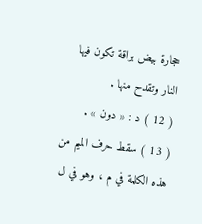حجارة بيض براقة تكون فيها النار وتقدح منها .
( 12 ) د : « دون » .
( 13 ) سقط حرف الميم من هذه الكلمة في م ، وهو في ل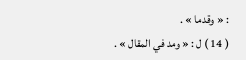: « وقدما » .
( 14 ) ل : « ومد في المقال » .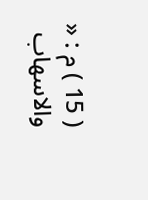( 15 ) م : « والاسهاب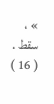» ، سقط .
( 16 )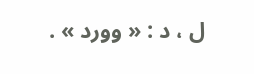ل ، د : « وورد » .